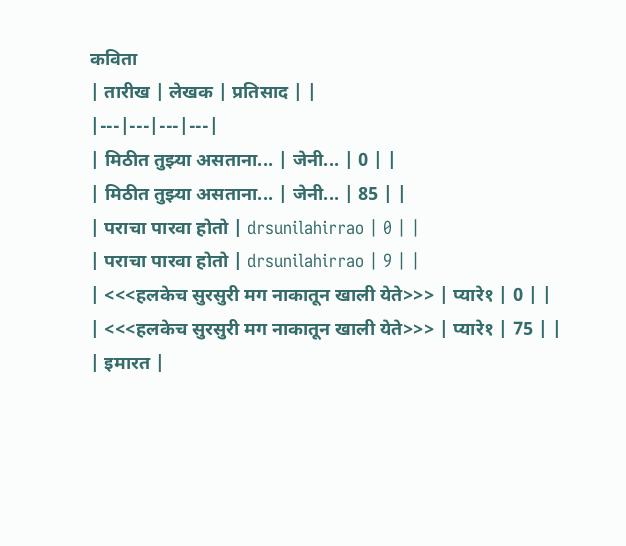कविता
| तारीख | लेखक | प्रतिसाद | |
|---|---|---|---|
| मिठीत तुझ्या असताना... | जेनी... | 0 | |
| मिठीत तुझ्या असताना... | जेनी... | 85 | |
| पराचा पारवा होतो | drsunilahirrao | 0 | |
| पराचा पारवा होतो | drsunilahirrao | 9 | |
| <<<हलकेच सुरसुरी मग नाकातून खाली येते>>> | प्यारे१ | 0 | |
| <<<हलकेच सुरसुरी मग नाकातून खाली येते>>> | प्यारे१ | 75 | |
| इमारत |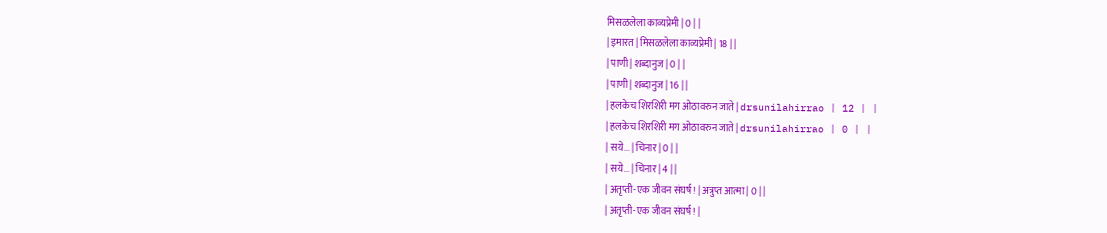मिसळलेला काव्यप्रेमी | 0 | |
| इमारत | मिसळलेला काव्यप्रेमी | 18 | |
| पाणी | शब्दानुज | 0 | |
| पाणी | शब्दानुज | 16 | |
| हलकेच शिरशिरी मग ओठावरुन जाते | drsunilahirrao | 12 | |
| हलकेच शिरशिरी मग ओठावरुन जाते | drsunilahirrao | 0 | |
| सये... | चिनार | 0 | |
| सये... | चिनार | 4 | |
| अतृप्ती-एक जीवन संघर्ष! | अत्रुप्त आत्मा | 0 | |
| अतृप्ती-एक जीवन संघर्ष! |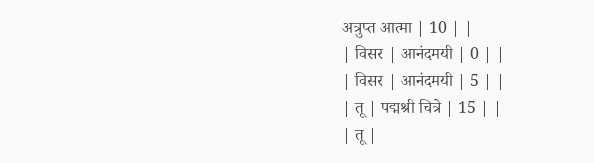अत्रुप्त आत्मा | 10 | |
| विसर | आनंदमयी | 0 | |
| विसर | आनंदमयी | 5 | |
| तू | पद्मश्री चित्रे | 15 | |
| तू |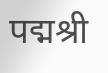पद्मश्री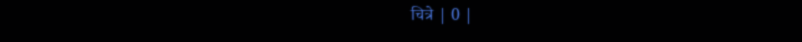चित्रे | 0 |